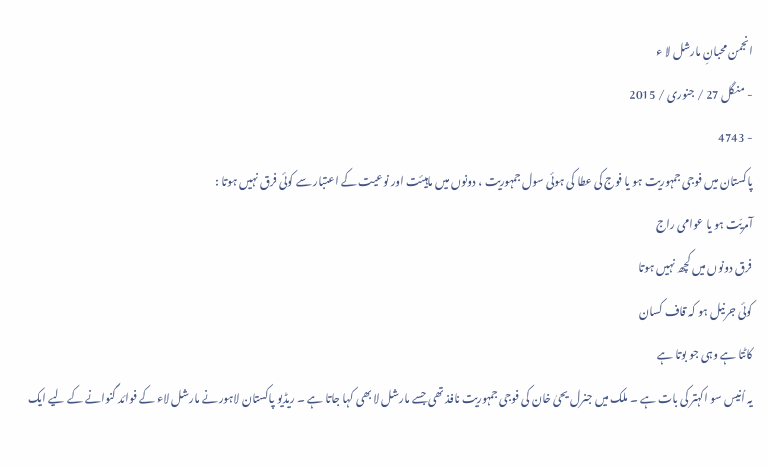انجمن محبانِ مارشل لا ء
- منگل 27 / جنوری / 2015
- 4743
پاکستان میں فوجی جمہوریت ہو یا فوج کی عطا کی ہوئی سول جمہوریت ، دونوں میں ماہیئت اور نوعیت کے اعتبار سے کوئی فرق نہیں ہوتا :
آمریّت ہو یا عوامی راج
فرق دونوں میں کچھ نہیں ہوتا
کوئی جرنیل ہو کہ قاف کسان
کاٹتا ہے وہی جو بوتا ہے
یہ اُنیس سو اکہتر کی بات ہے ۔ ملک میں جنرل یحیٰ خان کی فوجی جمہوریت نافذ تھی جسے مارشل لا بھی کہا جاتا ہے ۔ ریڈیو پاکستان لاہور نے مارشل لاء کے فوائد گنوانے کے لیے ایک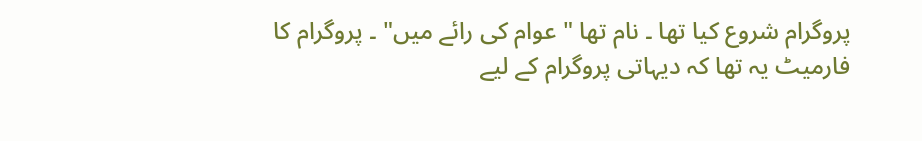پروگرام شروع کیا تھا ۔ نام تھا " عوام کی رائے میں" ۔ پروگرام کا فارمیٹ یہ تھا کہ دیہاتی پروگرام کے لیے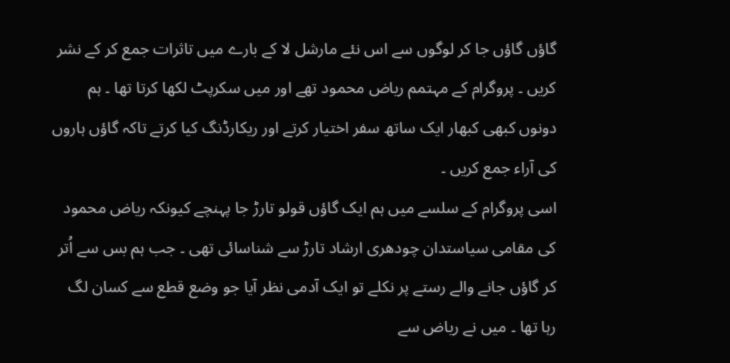گاؤں گاؤں جا کر لوگوں سے اس نئے مارشل لا کے بارے میں تاثرات جمع کر کے نشر کریں ۔ پروگرام کے مہتمم ریاض محمود تھے اور میں سکرپٹ لکھا کرتا تھا ۔ ہم دونوں کبھی کبھار ایک ساتھ سفر اختیار کرتے اور ریکارڈنگ کیا کرتے تاکہ گاؤں ہاروں کی آراء جمع کریں ۔
اسی پروگرام کے سلسے میں ہم ایک گاؤں قولو تارڑ جا پہنچے کیونکہ ریاض محمود کی مقامی سیاستدان چودھری ارشاد تارڑ سے شناسائی تھی ۔ جب ہم بس سے اُتر کر گاؤں جانے والے رستے پر نکلے تو ایک آدمی نظر آیا جو وضع قطع سے کسان لگ رہا تھا ۔ میں نے ریاض سے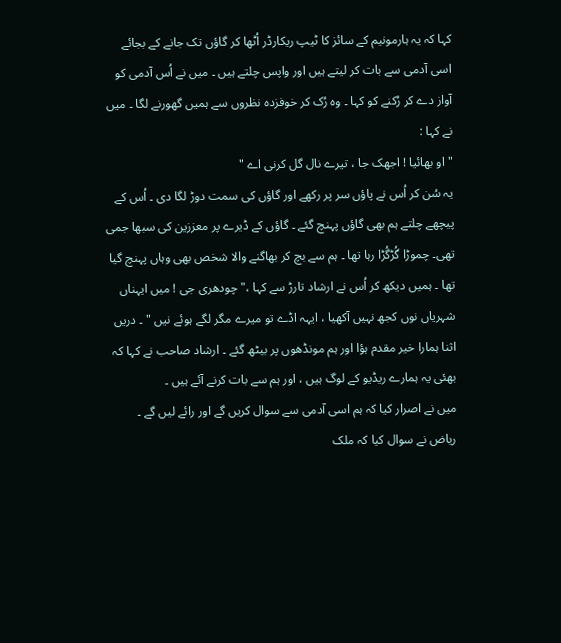کہا کہ یہ ہارمونیم کے سائز کا ٹیپ ریکارڈر اُٹھا کر گاؤں تک جانے کے بجائے اسی آدمی سے بات کر لیتے ہیں اور واپس چلتے ہیں ۔ میں نے اُس آدمی کو آواز دے کر رُکنے کو کہا ۔ وہ رُک کر خوفزدہ نظروں سے ہمیں گھورنے لگا ۔ میں نے کہا :
" او بھائیا ! اجھک جا ، تیرے نال گل کرنی اے "
یہ سُن کر اُس نے پاؤں سر پر رکھے اور گاؤں کی سمت دوڑ لگا دی ۔ اُس کے پیچھے چلتے ہم بھی گاؤں پہنچ گئے ۔ گاؤں کے ڈیرے پر معززین کی سبھا جمی تھی۔ چموڑا گُڑگُڑا رہا تھا ۔ ہم سے بچ کر بھاگنے والا شخص بھی وہاں پہنچ گیا تھا ۔ ہمیں دیکھ کر اُس نے ارشاد تارڑ سے کہا ،" چودھری جی ! میں ایہناں شہریاں نوں کجھ نہیں آکھیا ، ایہہ اڈے تو میرے مگر لگے ہوئے نیں " ۔ دریں اثنا ہمارا خیر مقدم ہؤا اور ہم مونڈھوں پر بیٹھ گئے ۔ ارشاد صاحب نے کہا کہ بھئی یہ ہمارے ریڈیو کے لوگ ہیں ، اور ہم سے بات کرنے آئے ہیں ۔
میں نے اصرار کیا کہ ہم اسی آدمی سے سوال کریں گے اور رائے لیں گے ۔
ریاض نے سوال کیا کہ ملک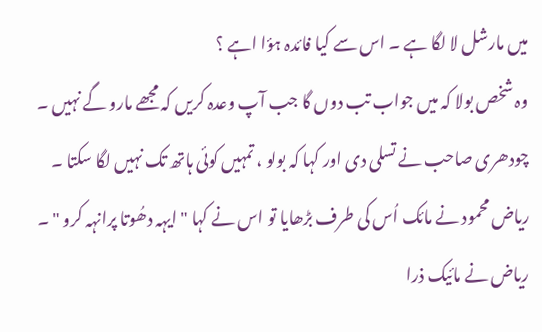میں مارشل لا لگا ہے ۔ اس سے کیا فائدہ ہؤا اہے ؟
وہ شخص بولا کہ میں جواب تب دوں گا جب آپ وعدہ کریں کہ مجھے مارو گے نہیں ۔
چودھری صاحب نے تسلی دی اور کہا کہ بولو ، تمہیں کوئی ہاتھ تک نہیں لگا سکتا ۔ ریاض محمود نے مائک اُس کی طرف بڑھایا تو اس نے کہا " ایہہ دھُوتا پرانہہ کرو " ۔ ریاض نے مائیک ذرا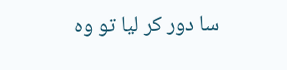سا دور کر لیا تو وہ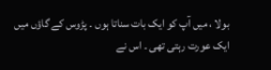بولا ، میں آپ کو ایک بات سناتا ہوں ۔ پڑوس کے گاؤں میں ایک عورت رہتی تھی ۔ اس نے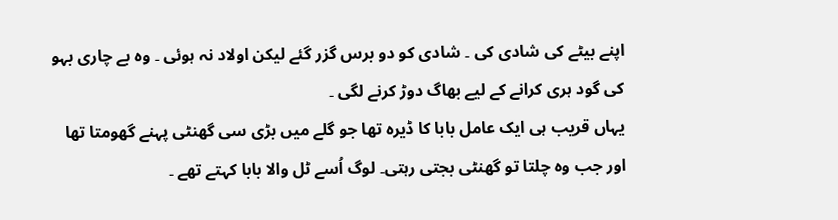اپنے بیٹے کی شادی کی ۔ شادی کو دو برس گزر گئے لیکن اولاد نہ ہوئی ۔ وہ بے چاری بہو کی گود ہری کرانے کے لیے بھاگ دوڑ کرنے لگی ۔
یہاں قریب ہی ایک عامل بابا کا ڈیرہ تھا جو گلے میں بڑی سی گھنٹی پہنے گھومتا تھا اور جب وہ چلتا تو گھنٹی بجتی رہتی۔ لوگ اُسے ٹل والا بابا کہتے تھے ۔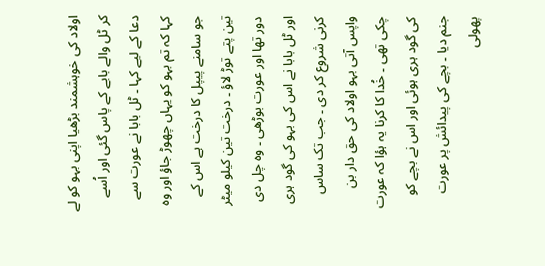اولاد کی خوہشمند بڑھیا اپنی بہو کو لے کر ٹل والے بابے کے پاس گئی اور اُسے دعا کے لیے کہا ۔ ٹل بابا نے عورت سے کہا کہ تم بہو کو یہاں چھوڑ جاؤ اور وہ جو سامنے پیپل کا درخت ہے اس کے تین پتے توڑ لاؤ ۔ درخت تین کیلو میٹر دور تھا اور عورت بوڑھی ۔ وہ چل دی اور ٹل بابا نے اس کی بہو کی گود ہری کرنی شروع کر دی ۔ جب تک ساس واپس آتی بہو اولاد کی حق دار بن چکی تھی ۔ خُدا کا کرنا یہ ہؤا کہ عورت کی گود ہری ہوئی اور اس نے بچے کو جنم دیا ۔ بچے کی پیدائش پر عورت پھولی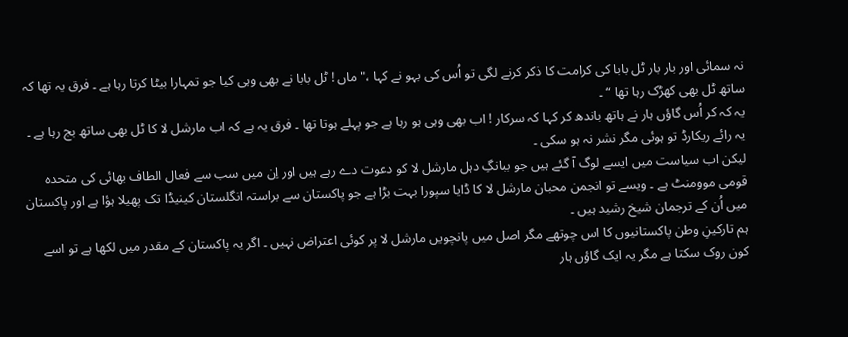نہ سمائی اور بار بار ٹل بابا کی کرامت کا ذکر کرنے لگی تو اُس کی بہو نے کہا ،" ماں ! ٹل بابا نے بھی وہی کیا جو تمہارا بیٹا کرتا رہا ہے ۔ فرق یہ تھا کہ ساتھ ٹل بھی کھڑک رہا تھا “ ۔
یہ کہ کر اُس گاؤں ہار نے ہاتھ باندھ کر کہا کہ سرکار ! اب بھی وہی ہو رہا ہے جو پہلے ہوتا تھا ۔ فرق یہ ہے کہ اب مارشل لا کا ٹل بھی ساتھ بج رہا ہے ۔
یہ رائے ریکارڈ تو ہوئی مگر نشر نہ ہو سکی ۔
لیکن اب سیاست میں ایسے لوگ آ گئے ہیں جو ببانگِ دہل مارشل لا کو دعوت دے رہے ہیں اور اِن میں سب سے فعال الطاف بھائی کی متحدہ قومی موومنٹ ہے ۔ ویسے تو انجمن محبان مارشل لا کا ڈایا سپورا بہت بڑا ہے جو پاکستان سے براستہ انگلستان کینیڈا تک پھیلا ہؤا ہے اور پاکستان میں اُن کے ترجمان شیخ رشید ہیں ۔
ہم تارکینِ وطن پاکستانیوں کا اس چوتھے مگر اصل میں پانچویں مارشل لا پر کوئی اعتراض نہیں ۔ اگر یہ پاکستان کے مقدر میں لکھا ہے تو اسے کون روک سکتا ہے مگر یہ ایک گاؤں ہار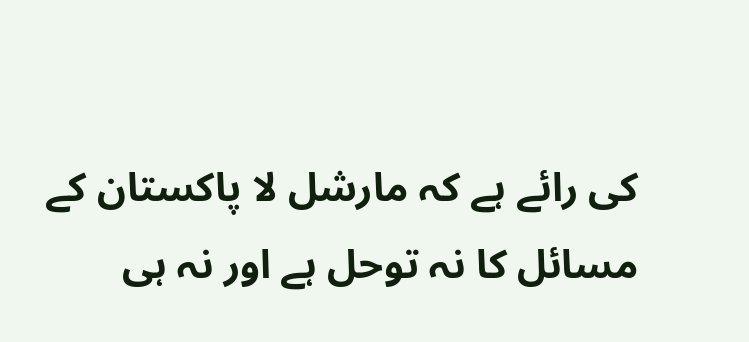کی رائے ہے کہ مارشل لا پاکستان کے مسائل کا نہ توحل ہے اور نہ ہی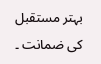بہتر مستقبل کی ضمانت ۔